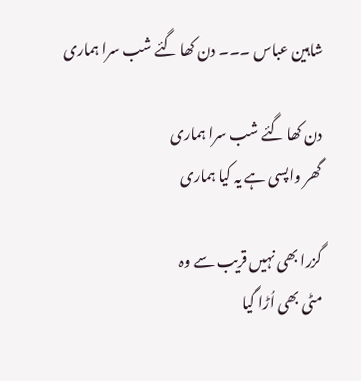شاہین عباس ۔۔۔ دن کھا گئے شب سرا ہماری

دن کھا گئے شب سرا ہماری
گھر واپسی ہے یہ کیا ہماری

گزرا بھی نہیں قریب سے وہ
مٹی بھی اُڑا گیا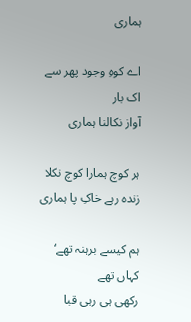ہماری

اے کوہِ وجود پھر سے اک بار
آواز نکالنا ہماری

ہر کوچ ہمارا کوچ نکلا
زندہ رہے خاکِ پا ہماری

ہم کیسے برہنہ تھے‘ کہاں تھے
رکھی ہی رہی قبا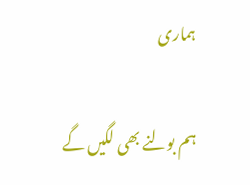ہماری

ہم بولنے بھی لگیں گے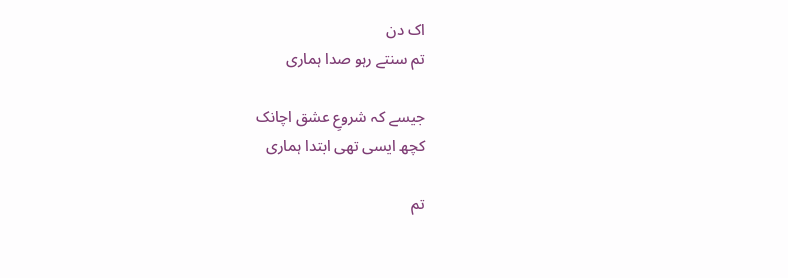اک دن
تم سنتے رہو صدا ہماری

جیسے کہ شروعِ عشق اچانک
کچھ ایسی تھی ابتدا ہماری

تم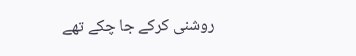روشنی کرکے جا چکے تھے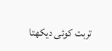تربت کوئی دیکھتا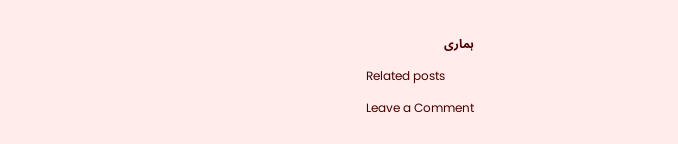ہماری

Related posts

Leave a Comment